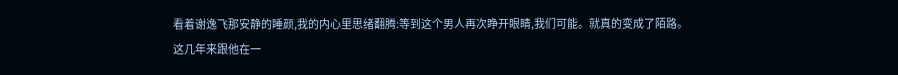看着谢逸飞那安静的睡颜,我的内心里思绪翻腾:等到这个男人再次睁开眼睛,我们可能。就真的变成了陌路。
这几年来跟他在一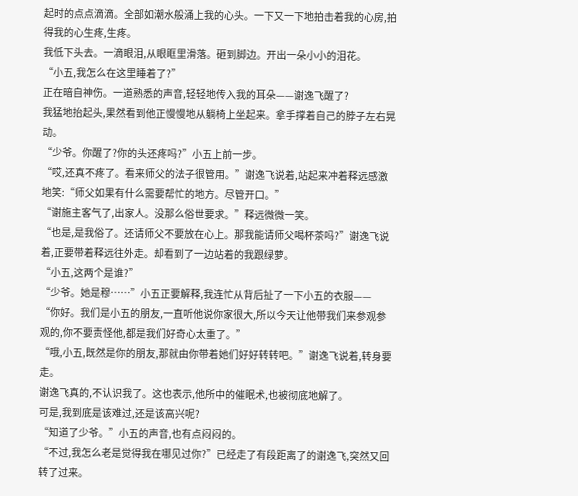起时的点点滴滴。全部如潮水般涌上我的心头。一下又一下地拍击着我的心房,拍得我的心生疼,生疼。
我低下头去。一滴眼泪,从眼眶里滑落。砸到脚边。开出一朵小小的泪花。
“小五,我怎么在这里睡着了?”
正在暗自神伤。一道熟悉的声音,轻轻地传入我的耳朵——谢逸飞醒了?
我猛地抬起头,果然看到他正慢慢地从躺椅上坐起来。拿手撑着自己的脖子左右晃动。
“少爷。你醒了?你的头还疼吗?”小五上前一步。
“哎,还真不疼了。看来师父的法子很管用。”谢逸飞说着,站起来冲着释远感激地笑:“师父如果有什么需要帮忙的地方。尽管开口。”
“谢施主客气了,出家人。没那么俗世要求。”释远微微一笑。
“也是,是我俗了。还请师父不要放在心上。那我能请师父喝杯茶吗?”谢逸飞说着,正要带着释远往外走。却看到了一边站着的我跟绿萝。
“小五,这两个是谁?”
“少爷。她是穆……”小五正要解释,我连忙从背后扯了一下小五的衣服——
“你好。我们是小五的朋友,一直听他说你家很大,所以今天让他带我们来参观参观的,你不要责怪他,都是我们好奇心太重了。”
“哦,小五,既然是你的朋友,那就由你带着她们好好转转吧。”谢逸飞说着,转身要走。
谢逸飞真的,不认识我了。这也表示,他所中的催眠术,也被彻底地解了。
可是,我到底是该难过,还是该高兴呢?
“知道了少爷。”小五的声音,也有点闷闷的。
“不过,我怎么老是觉得我在哪见过你?”已经走了有段距离了的谢逸飞,突然又回转了过来。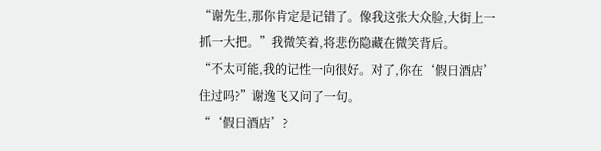“谢先生,那你肯定是记错了。像我这张大众脸,大街上一抓一大把。”我微笑着,将悲伤隐藏在微笑背后。
“不太可能,我的记性一向很好。对了,你在‘假日酒店’住过吗?”谢逸飞又问了一句。
“‘假日酒店’?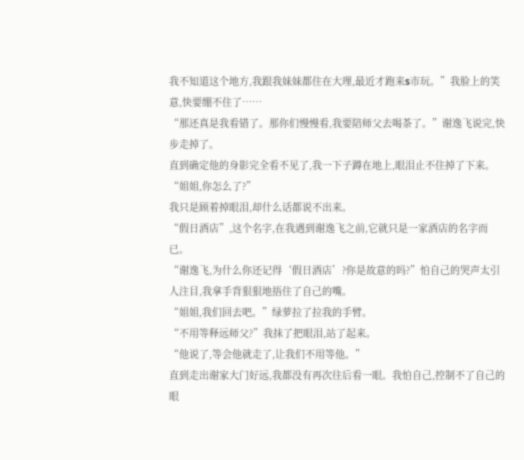我不知道这个地方,我跟我妹妹都住在大理,最近才跑来s市玩。”我脸上的笑意,快要绷不住了……
“那还真是我看错了。那你们慢慢看,我要陪师父去喝茶了。”谢逸飞说完,快步走掉了。
直到确定他的身影完全看不见了,我一下子蹲在地上,眼泪止不住掉了下来。
“姐姐,你怎么了?”
我只是顾着掉眼泪,却什么话都说不出来。
“假日酒店”,这个名字,在我遇到谢逸飞之前,它就只是一家酒店的名字而已。
“谢逸飞,为什么你还记得‘假日酒店’?你是故意的吗?”怕自己的哭声太引人注目,我拿手背狠狠地捂住了自己的嘴。
“姐姐,我们回去吧。”绿萝拉了拉我的手臂。
“不用等释远师父?”我抹了把眼泪,站了起来。
“他说了,等会他就走了,让我们不用等他。”
直到走出谢家大门好远,我都没有再次往后看一眼。我怕自己,控制不了自己的眼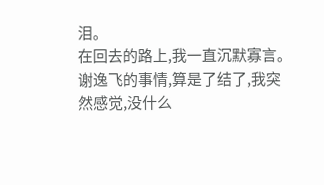泪。
在回去的路上,我一直沉默寡言。
谢逸飞的事情,算是了结了,我突然感觉,没什么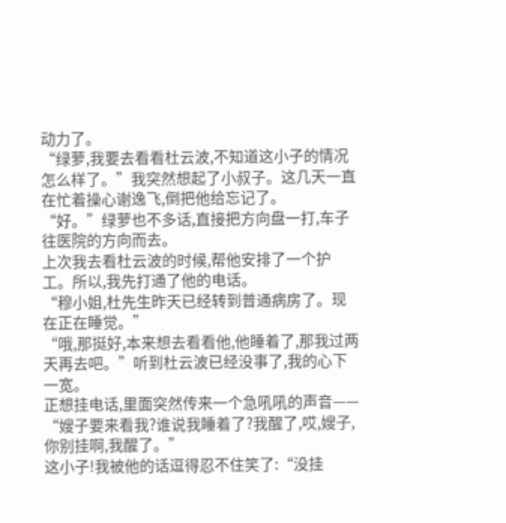动力了。
“绿萝,我要去看看杜云波,不知道这小子的情况怎么样了。”我突然想起了小叔子。这几天一直在忙着操心谢逸飞,倒把他给忘记了。
“好。”绿萝也不多话,直接把方向盘一打,车子往医院的方向而去。
上次我去看杜云波的时候,帮他安排了一个护工。所以,我先打通了他的电话。
“穆小姐,杜先生昨天已经转到普通病房了。现在正在睡觉。”
“哦,那挺好,本来想去看看他,他睡着了,那我过两天再去吧。”听到杜云波已经没事了,我的心下一宽。
正想挂电话,里面突然传来一个急吼吼的声音——
“嫂子要来看我?谁说我睡着了?我醒了,哎,嫂子,你别挂啊,我醒了。”
这小子!我被他的话逗得忍不住笑了:“没挂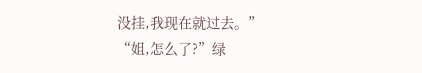没挂,我现在就过去。”
“姐,怎么了?”绿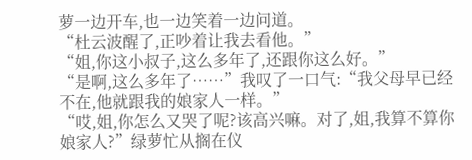萝一边开车,也一边笑着一边问道。
“杜云波醒了,正吵着让我去看他。”
“姐,你这小叔子,这么多年了,还跟你这么好。”
“是啊,这么多年了……”我叹了一口气:“我父母早已经不在,他就跟我的娘家人一样。”
“哎,姐,你怎么又哭了呢?该高兴嘛。对了,姐,我算不算你娘家人?”绿萝忙从搁在仪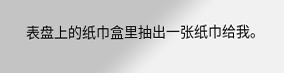表盘上的纸巾盒里抽出一张纸巾给我。